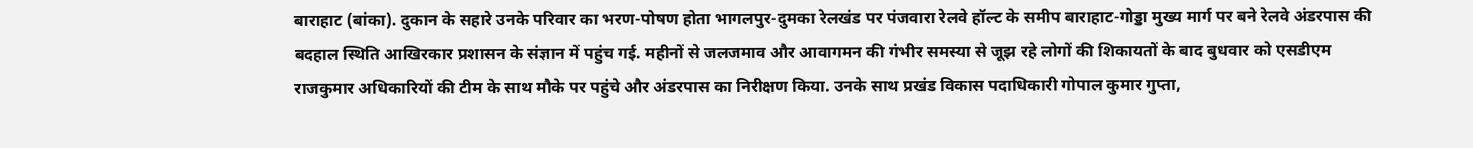बाराहाट (बांका). दुकान के सहारे उनके परिवार का भरण-पोषण होता भागलपुर-दुमका रेलखंड पर पंजवारा रेलवे हॉल्ट के समीप बाराहाट-गोड्डा मुख्य मार्ग पर बने रेलवे अंडरपास की बदहाल स्थिति आखिरकार प्रशासन के संज्ञान में पहुंच गई. महीनों से जलजमाव और आवागमन की गंभीर समस्या से जूझ रहे लोगों की शिकायतों के बाद बुधवार को एसडीएम राजकुमार अधिकारियों की टीम के साथ मौके पर पहुंचे और अंडरपास का निरीक्षण किया. उनके साथ प्रखंड विकास पदाधिकारी गोपाल कुमार गुप्ता,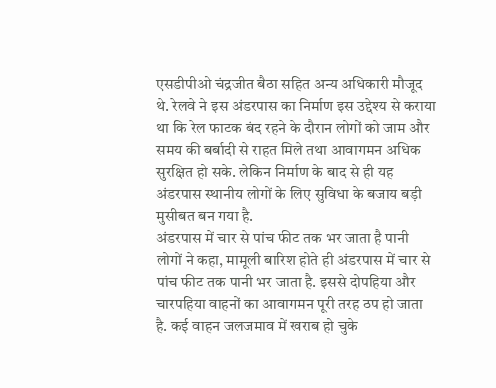एसडीपीओ चंद्रजीत बैठा सहित अन्य अधिकारी मौजूद थे. रेलवे ने इस अंडरपास का निर्माण इस उद्देश्य से कराया था कि रेल फाटक बंद रहने के दौरान लोगों को जाम और समय की बर्बादी से राहत मिले तथा आवागमन अधिक सुरक्षित हो सके. लेकिन निर्माण के बाद से ही यह अंडरपास स्थानीय लोगों के लिए सुविधा के बजाय बड़ी मुसीबत बन गया है.
अंडरपास में चार से पांच फीट तक भर जाता है पानी
लोगों ने कहा, मामूली बारिश होते ही अंडरपास में चार से पांच फीट तक पानी भर जाता है. इससे दोपहिया और चारपहिया वाहनों का आवागमन पूरी तरह ठप हो जाता है. कई वाहन जलजमाव में खराब हो चुके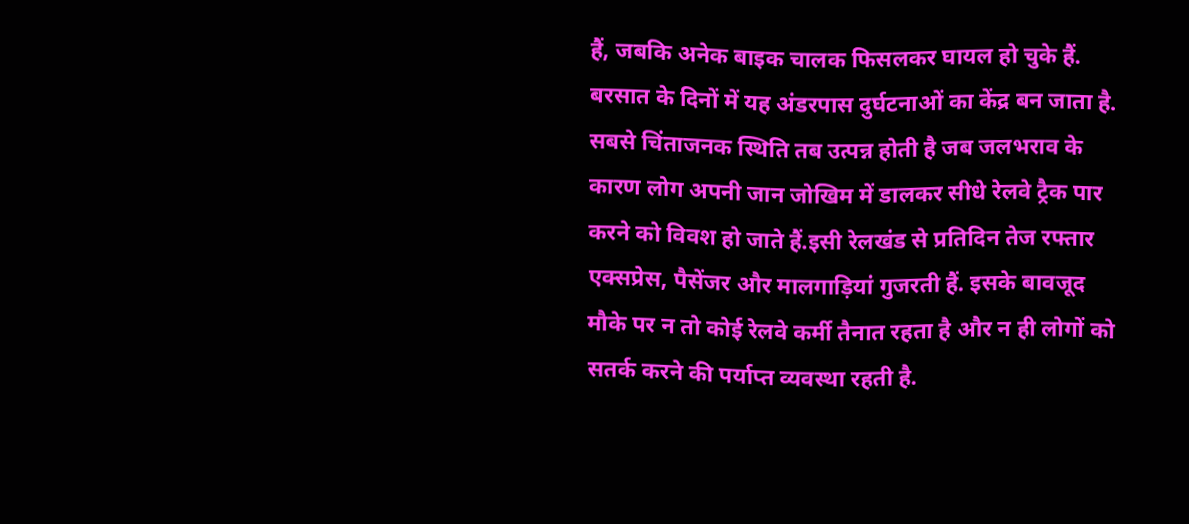हैं, जबकि अनेक बाइक चालक फिसलकर घायल हो चुके हैं. बरसात के दिनों में यह अंडरपास दुर्घटनाओं का केंद्र बन जाता है. सबसे चिंताजनक स्थिति तब उत्पन्न होती है जब जलभराव के कारण लोग अपनी जान जोखिम में डालकर सीधे रेलवे ट्रैक पार करने को विवश हो जाते हैं.इसी रेलखंड से प्रतिदिन तेज रफ्तार एक्सप्रेस, पैसेंजर और मालगाड़ियां गुजरती हैं. इसके बावजूद मौके पर न तो कोई रेलवे कर्मी तैनात रहता है और न ही लोगों को सतर्क करने की पर्याप्त व्यवस्था रहती है.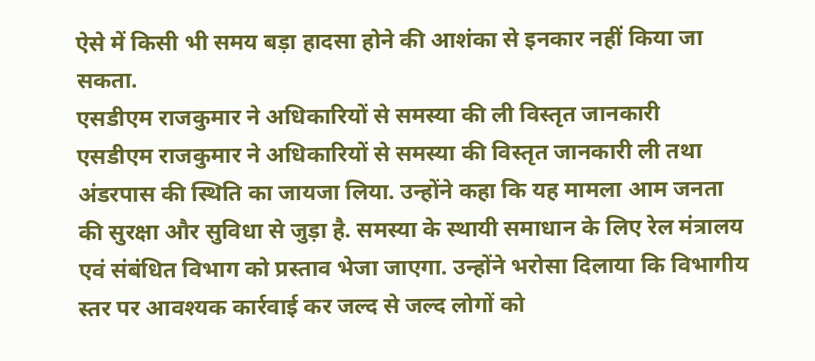ऐसे में किसी भी समय बड़ा हादसा होने की आशंका से इनकार नहीं किया जा सकता.
एसडीएम राजकुमार ने अधिकारियों से समस्या की ली विस्तृत जानकारी
एसडीएम राजकुमार ने अधिकारियों से समस्या की विस्तृत जानकारी ली तथा अंडरपास की स्थिति का जायजा लिया. उन्होंने कहा कि यह मामला आम जनता की सुरक्षा और सुविधा से जुड़ा है. समस्या के स्थायी समाधान के लिए रेल मंत्रालय एवं संबंधित विभाग को प्रस्ताव भेजा जाएगा. उन्होंने भरोसा दिलाया कि विभागीय स्तर पर आवश्यक कार्रवाई कर जल्द से जल्द लोगों को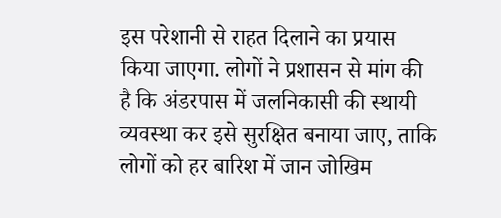इस परेशानी से राहत दिलाने का प्रयास किया जाएगा. लोगों ने प्रशासन से मांग की है कि अंडरपास में जलनिकासी की स्थायी व्यवस्था कर इसे सुरक्षित बनाया जाए, ताकि लोगों को हर बारिश में जान जोखिम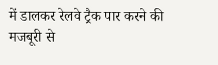में डालकर रेलवे ट्रैक पार करने की मजबूरी से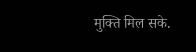मुक्ति मिल सके.